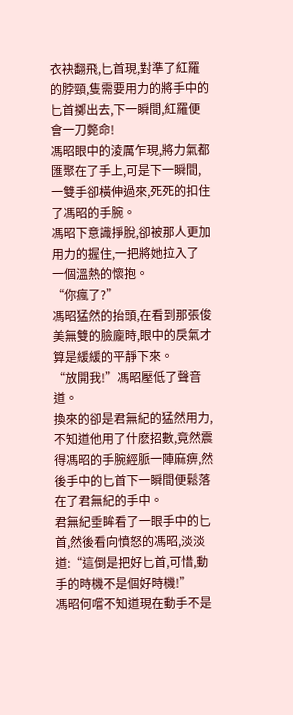衣袂翻飛,匕首現,對準了紅羅的脖頸,隻需要用力的將手中的匕首擲出去,下一瞬間,紅羅便會一刀斃命!
馮昭眼中的淩厲乍現,將力氣都匯聚在了手上,可是下一瞬間,一雙手卻橫伸過來,死死的扣住了馮昭的手腕。
馮昭下意識掙脫,卻被那人更加用力的握住,一把將她拉入了 一個溫熱的懷抱。
“你瘋了?”
馮昭猛然的抬頭,在看到那張俊美無雙的臉龐時,眼中的戾氣才算是緩緩的平靜下來。
“放開我!”馮昭壓低了聲音道。
換來的卻是君無紀的猛然用力,不知道他用了什麽招數,竟然震得馮昭的手腕經脈一陣麻痹,然後手中的匕首下一瞬間便鬆落在了君無紀的手中。
君無紀垂眸看了一眼手中的匕首,然後看向憤怒的馮昭,淡淡道:“這倒是把好匕首,可惜,動手的時機不是個好時機!”
馮昭何嚐不知道現在動手不是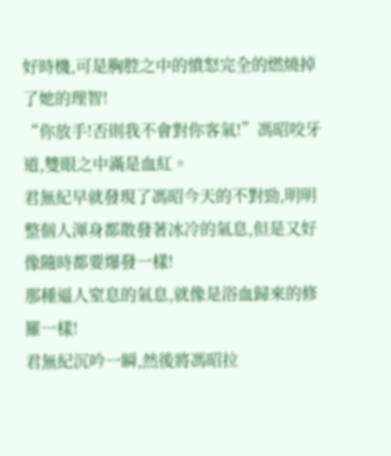好時機,可是胸腔之中的憤怒完全的燃燒掉了她的理智!
“你放手!否則我不會對你客氣!”馮昭咬牙道,雙眼之中滿是血紅。
君無紀早就發現了馮昭今天的不對勁,明明整個人渾身都散發著冰冷的氣息,但是又好像隨時都要爆發一樣!
那種逼人窒息的氣息,就像是浴血歸來的修羅一樣!
君無紀沉吟一瞬,然後將馮昭拉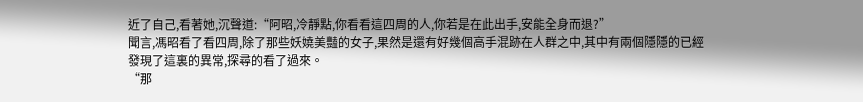近了自己,看著她,沉聲道:“阿昭,冷靜點,你看看這四周的人,你若是在此出手,安能全身而退?”
聞言,馮昭看了看四周,除了那些妖嬈美豔的女子,果然是還有好幾個高手混跡在人群之中,其中有兩個隱隱的已經發現了這裏的異常,探尋的看了過來。
“那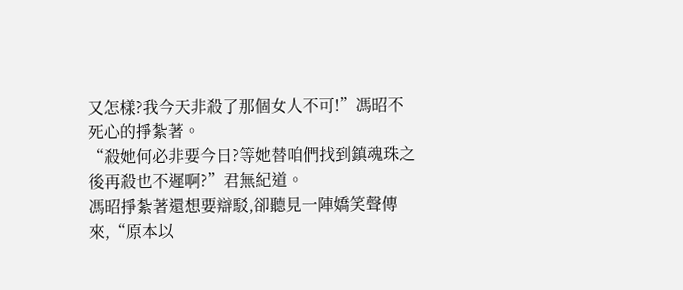又怎樣?我今天非殺了那個女人不可!”馮昭不死心的掙紮著。
“殺她何必非要今日?等她替咱們找到鎮魂珠之後再殺也不遲啊?”君無紀道。
馮昭掙紮著還想要辯駁,卻聽見一陣嬌笑聲傳來,“原本以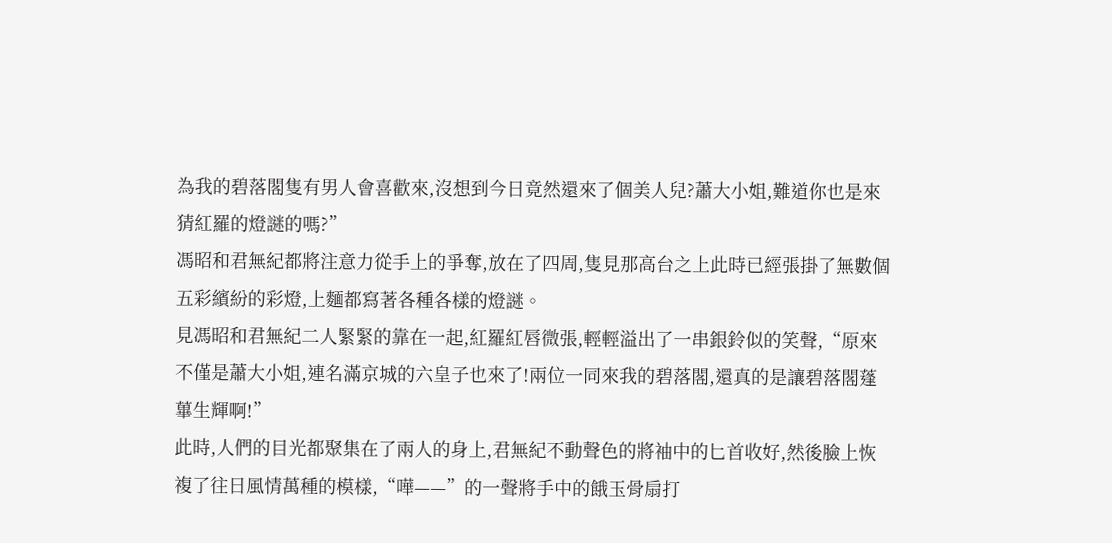為我的碧落閣隻有男人會喜歡來,沒想到今日竟然還來了個美人兒?蕭大小姐,難道你也是來猜紅羅的燈謎的嗎?”
馮昭和君無紀都將注意力從手上的爭奪,放在了四周,隻見那高台之上此時已經張掛了無數個五彩繽紛的彩燈,上麵都寫著各種各樣的燈謎。
見馮昭和君無紀二人緊緊的靠在一起,紅羅紅唇微張,輕輕溢出了一串銀鈴似的笑聲,“原來不僅是蕭大小姐,連名滿京城的六皇子也來了!兩位一同來我的碧落閣,還真的是讓碧落閣蓬蓽生輝啊!”
此時,人們的目光都聚集在了兩人的身上,君無紀不動聲色的將袖中的匕首收好,然後臉上恢複了往日風情萬種的模樣,“嘩——”的一聲將手中的餓玉骨扇打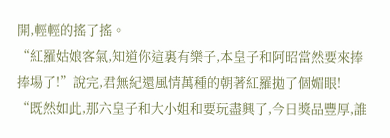開,輕輕的搖了搖。
“紅羅姑娘客氣,知道你這裏有樂子,本皇子和阿昭當然要來捧捧場了!”說完,君無紀還風情萬種的朝著紅羅拋了個媚眼!
“既然如此,那六皇子和大小姐和要玩盡興了,今日獎品豐厚,誰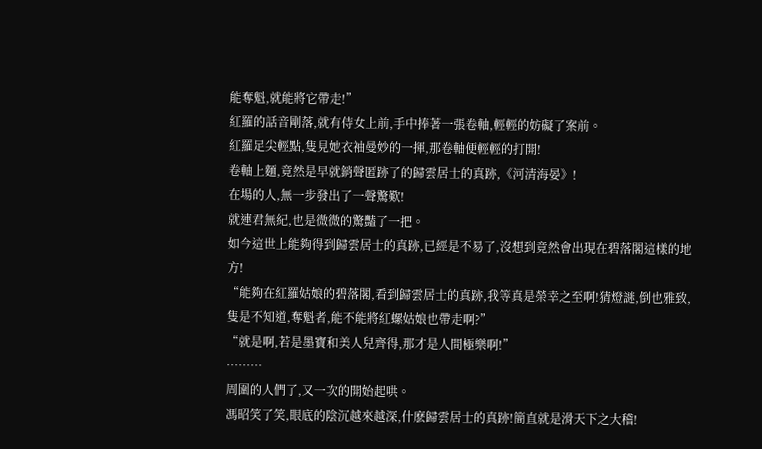能奪魁,就能將它帶走!”
紅羅的話音剛落,就有侍女上前,手中捧著一張卷軸,輕輕的妨礙了案前。
紅羅足尖輕點,隻見她衣袖曼妙的一揮,那卷軸便輕輕的打開!
卷軸上麵,竟然是早就銷聲匿跡了的歸雲居士的真跡,《河清海晏》!
在場的人,無一步發出了一聲驚歎!
就連君無紀,也是微微的驚豔了一把。
如今這世上能夠得到歸雲居士的真跡,已經是不易了,沒想到竟然會出現在碧落閣這樣的地方!
“能夠在紅羅姑娘的碧落閣,看到歸雲居士的真跡,我等真是榮幸之至啊!猜燈謎,倒也雅致,隻是不知道,奪魁者,能不能將紅螺姑娘也帶走啊?”
“就是啊,若是墨寶和美人兒齊得,那才是人間極樂啊!”
………
周圍的人們了,又一次的開始起哄。
馮昭笑了笑,眼底的陰沉越來越深,什麽歸雲居士的真跡!簡直就是滑天下之大稽!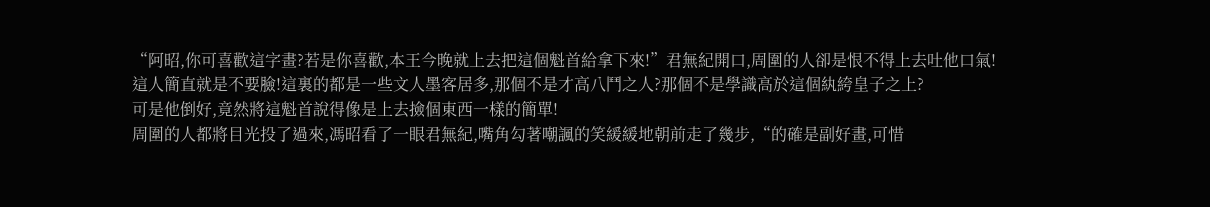“阿昭,你可喜歡這字畫?若是你喜歡,本王今晚就上去把這個魁首給拿下來!”君無紀開口,周圍的人卻是恨不得上去吐他口氣!
這人簡直就是不要臉!這裏的都是一些文人墨客居多,那個不是才高八鬥之人?那個不是學識高於這個紈絝皇子之上?
可是他倒好,竟然將這魁首說得像是上去撿個東西一樣的簡單!
周圍的人都將目光投了過來,馮昭看了一眼君無紀,嘴角勾著嘲諷的笑緩緩地朝前走了幾步,“的確是副好畫,可惜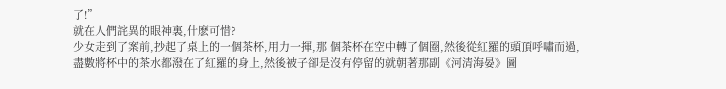了!”
就在人們詫異的眼神裏,什麽可惜?
少女走到了案前,抄起了桌上的一個茶杯,用力一揮,那 個茶杯在空中轉了個圈,然後從紅羅的頭頂呼嘯而過,盡數將杯中的茶水都潑在了紅羅的身上,然後被子卻是沒有停留的就朝著那副《河清海晏》圖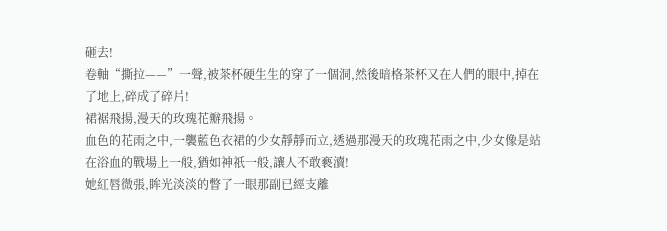砸去!
卷軸“撕拉——”一聲,被茶杯硬生生的穿了一個洞,然後暗格茶杯又在人們的眼中,掉在了地上,碎成了碎片!
裙裾飛揚,漫天的玫瑰花瓣飛揚。
血色的花雨之中,一襲藍色衣裙的少女靜靜而立,透過那漫天的玫瑰花雨之中,少女像是站在浴血的戰場上一般,猶如神祇一般,讓人不敢褻瀆!
她紅唇微張,眸光淡淡的瞥了一眼那副已經支離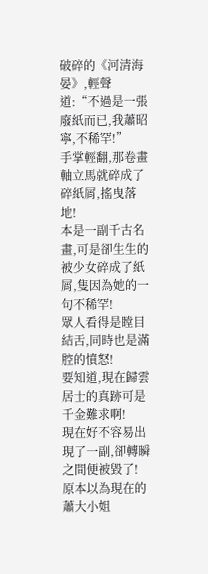破碎的《河清海晏》,輕聲道:“不過是一張廢紙而已,我蕭昭寧,不稀罕!”
手掌輕翻,那卷畫軸立馬就碎成了碎紙屑,搖曳落地!
本是一副千古名畫,可是卻生生的被少女碎成了紙屑,隻因為她的一句不稀罕!
眾人看得是瞠目結舌,同時也是滿腔的憤怒!
要知道,現在歸雲居士的真跡可是千金難求啊!
現在好不容易出現了一副,卻轉瞬之間便被毀了!
原本以為現在的蕭大小姐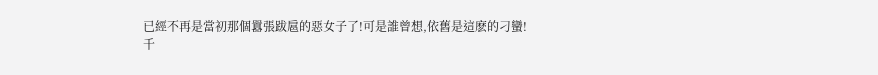已經不再是當初那個囂張跋扈的惡女子了!可是誰曾想,依舊是這麽的刁蠻!
千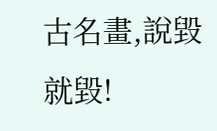古名畫,說毀就毀!